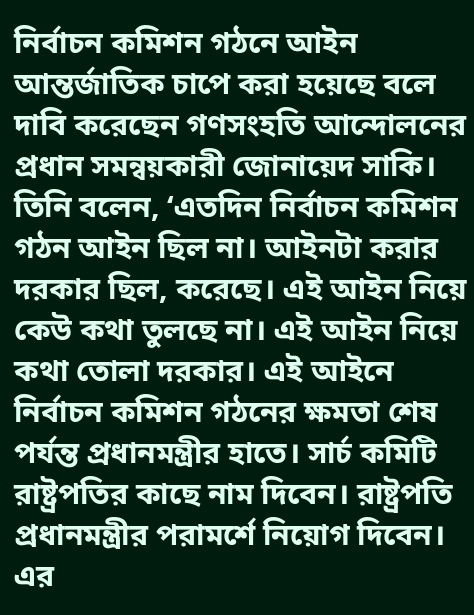নির্বাচন কমিশন গঠনে আইন আন্তর্জাতিক চাপে করা হয়েছে বলে দাবি করেছেন গণসংহতি আন্দোলনের প্রধান সমন্বয়কারী জোনায়েদ সাকি। তিনি বলেন, ‘এতদিন নির্বাচন কমিশন গঠন আইন ছিল না। আইনটা করার দরকার ছিল, করেছে। এই আইন নিয়ে কেউ কথা তুলছে না। এই আইন নিয়ে কথা তোলা দরকার। এই আইনে নির্বাচন কমিশন গঠনের ক্ষমতা শেষ পর্যন্ত প্রধানমন্ত্রীর হাতে। সার্চ কমিটি রাষ্ট্রপতির কাছে নাম দিবেন। রাষ্ট্রপতি প্রধানমন্ত্রীর পরামর্শে নিয়োগ দিবেন। এর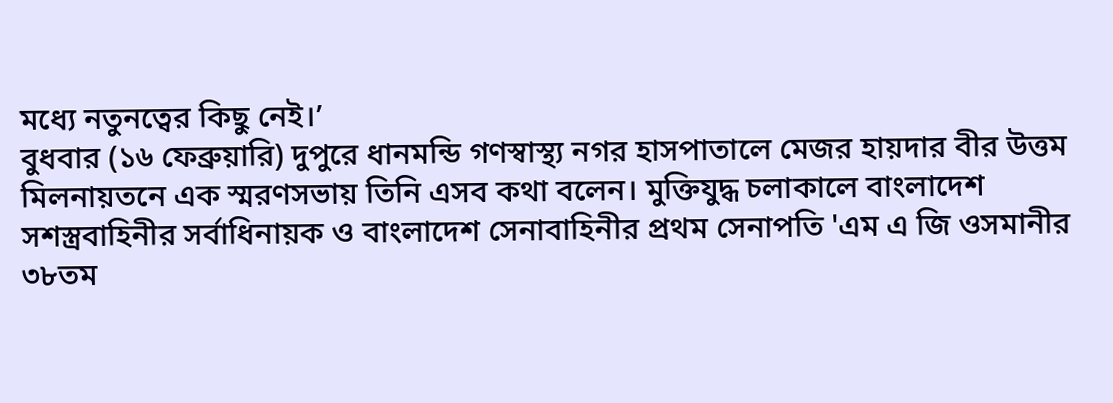মধ্যে নতুনত্বের কিছু নেই।’
বুধবার (১৬ ফেব্রুয়ারি) দুপুরে ধানমন্ডি গণস্বাস্থ্য নগর হাসপাতালে মেজর হায়দার বীর উত্তম মিলনায়তনে এক স্মরণসভায় তিনি এসব কথা বলেন। মুক্তিযুদ্ধ চলাকালে বাংলাদেশ সশস্ত্রবাহিনীর সর্বাধিনায়ক ও বাংলাদেশ সেনাবাহিনীর প্রথম সেনাপতি 'এম এ জি ওসমানীর ৩৮তম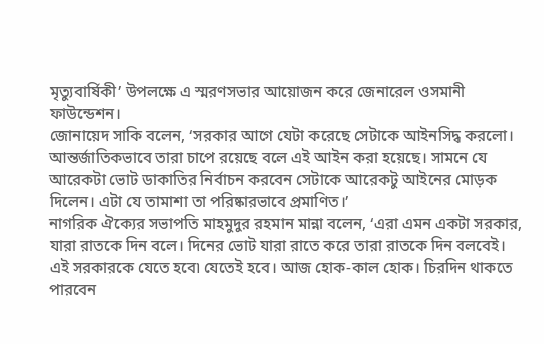মৃত্যুবার্ষিকী’ উপলক্ষে এ স্মরণসভার আয়োজন করে জেনারেল ওসমানী ফাউন্ডেশন।
জোনায়েদ সাকি বলেন, ‘সরকার আগে যেটা করেছে সেটাকে আইনসিদ্ধ করলো। আন্তর্জাতিকভাবে তারা চাপে রয়েছে বলে এই আইন করা হয়েছে। সামনে যে আরেকটা ভোট ডাকাতির নির্বাচন করবেন সেটাকে আরেকটু আইনের মোড়ক দিলেন। এটা যে তামাশা তা পরিষ্কারভাবে প্রমাণিত।’
নাগরিক ঐক্যের সভাপতি মাহমুদুর রহমান মান্না বলেন, ‘এরা এমন একটা সরকার, যারা রাতকে দিন বলে। দিনের ভোট যারা রাতে করে তারা রাতকে দিন বলবেই। এই সরকারকে যেতে হবে৷ যেতেই হবে। আজ হোক-কাল হোক। চিরদিন থাকতে পারবেন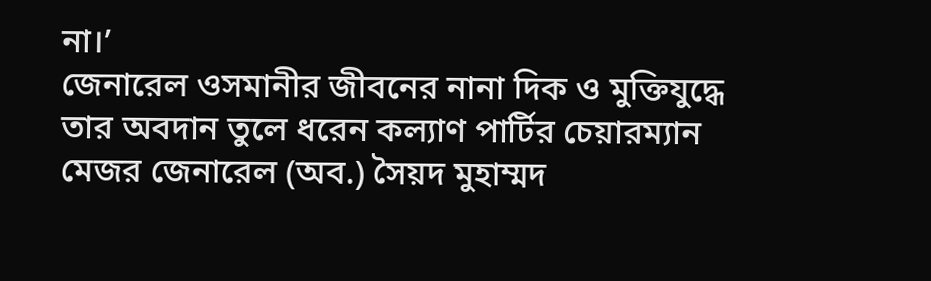না।’
জেনারেল ওসমানীর জীবনের নানা দিক ও মুক্তিযুদ্ধে তার অবদান তুলে ধরেন কল্যাণ পার্টির চেয়ারম্যান মেজর জেনারেল (অব.) সৈয়দ মুহাম্মদ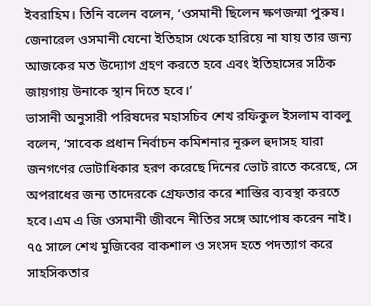ইবরাহিম। তিনি বলেন বলেন, ‘ওসমানী ছিলেন ক্ষণজন্মা পুরুষ। জেনারেল ওসমানী যেনো ইতিহাস থেকে হারিয়ে না যায় তার জন্য আজকের মত উদ্যোগ গ্রহণ করতে হবে এবং ইতিহাসের সঠিক জায়গায় উনাকে স্থান দিতে হবে।’
ভাসানী অনুসারী পরিষদের মহাসচিব শেখ রফিকুল ইসলাম বাবলু বলেন, ‘সাবেক প্রধান নির্বাচন কমিশনার নূরুল হুদাসহ যারা জনগণের ভোটাধিকার হরণ করেছে দিনের ভোট রাতে করেছে, সে অপরাধের জন্য তাদেরকে গ্রেফতার করে শাস্তির ব্যবস্থা করতে হবে।এম এ জি ওসমানী জীবনে নীতির সঙ্গে আপোষ করেন নাই। ৭৫ সালে শেখ মুজিবের বাকশাল ও সংসদ হতে পদত্যাগ করে সাহসিকতার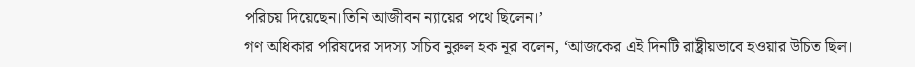পরিচয় দিয়েছেন।তিনি আজীবন ন্যায়ের পথে ছিলেন।’
গণ অধিকার পরিষদের সদস্য সচিব নুরুল হক নূর বলেন, ‘আজকের এই দিনটি রাষ্ট্রীয়ভাবে হওয়ার উচিত ছিল।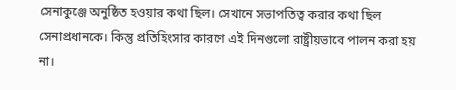সেনাকুঞ্জে অনুষ্ঠিত হওয়ার কথা ছিল। সেখানে সভাপতিত্ব করার কথা ছিল সেনাপ্রধানকে। কিন্তু প্রতিহিংসার কারণে এই দিনগুলো রাষ্ট্রীয়ভাবে পালন করা হয় না।